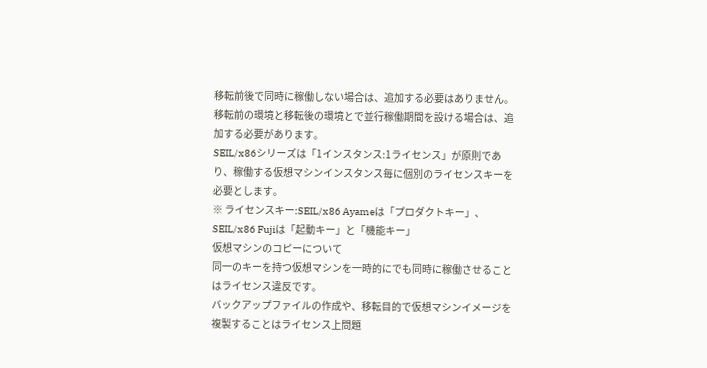移転前後で同時に稼働しない場合は、追加する必要はありません。
移転前の環境と移転後の環境とで並行稼働期間を設ける場合は、追加する必要があります。
SEIL/x86シリーズは「1インスタンス:1ライセンス」が原則であり、稼働する仮想マシンインスタンス毎に個別のライセンスキーを必要とします。
※ ライセンスキー:SEIL/x86 Ayameは「プロダクトキー」、SEIL/x86 Fujiは「起動キー」と「機能キー」
仮想マシンのコピーについて
同一のキーを持つ仮想マシンを一時的にでも同時に稼働させることはライセンス違反です。
バックアップファイルの作成や、移転目的で仮想マシンイメージを複製することはライセンス上問題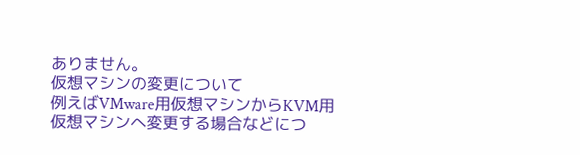ありません。
仮想マシンの変更について
例えばVMware用仮想マシンからKVM用仮想マシンへ変更する場合などにつ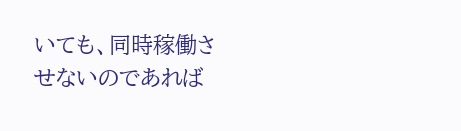いても、同時稼働させないのであれば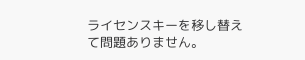ライセンスキーを移し替えて問題ありません。